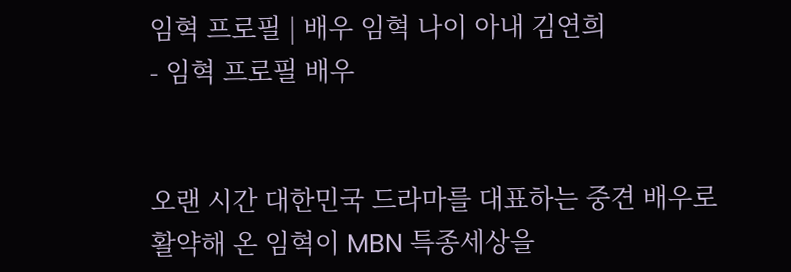임혁 프로필 | 배우 임혁 나이 아내 김연희
- 임혁 프로필 배우


오랜 시간 대한민국 드라마를 대표하는 중견 배우로 활약해 온 임혁이 MBN 특종세상을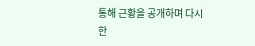통해 근황을 공개하며 다시 한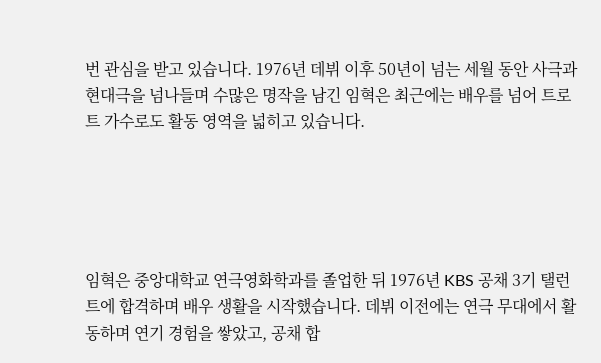번 관심을 받고 있습니다. 1976년 데뷔 이후 50년이 넘는 세월 동안 사극과 현대극을 넘나들며 수많은 명작을 남긴 임혁은 최근에는 배우를 넘어 트로트 가수로도 활동 영역을 넓히고 있습니다.





임혁은 중앙대학교 연극영화학과를 졸업한 뒤 1976년 KBS 공채 3기 탤런트에 합격하며 배우 생활을 시작했습니다. 데뷔 이전에는 연극 무대에서 활동하며 연기 경험을 쌓았고, 공채 합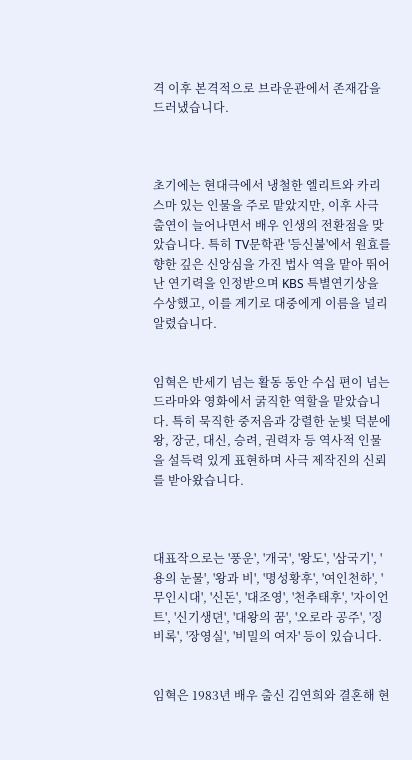격 이후 본격적으로 브라운관에서 존재감을 드러냈습니다.



초기에는 현대극에서 냉철한 엘리트와 카리스마 있는 인물을 주로 맡았지만, 이후 사극 출연이 늘어나면서 배우 인생의 전환점을 맞았습니다. 특히 TV문학관 '등신불'에서 원효를 향한 깊은 신앙심을 가진 법사 역을 맡아 뛰어난 연기력을 인정받으며 KBS 특별연기상을 수상했고, 이를 계기로 대중에게 이름을 널리 알렸습니다.


임혁은 반세기 넘는 활동 동안 수십 편이 넘는 드라마와 영화에서 굵직한 역할을 맡았습니다. 특히 묵직한 중저음과 강렬한 눈빛 덕분에 왕, 장군, 대신, 승려, 권력자 등 역사적 인물을 설득력 있게 표현하며 사극 제작진의 신뢰를 받아왔습니다.



대표작으로는 '풍운', '개국', '왕도', '삼국기', '용의 눈물', '왕과 비', '명성황후', '여인천하', '무인시대', '신돈', '대조영', '천추태후', '자이언트', '신기생뎐', '대왕의 꿈', '오로라 공주', '징비록', '장영실', '비밀의 여자' 등이 있습니다.


임혁은 1983년 배우 출신 김연희와 결혼해 현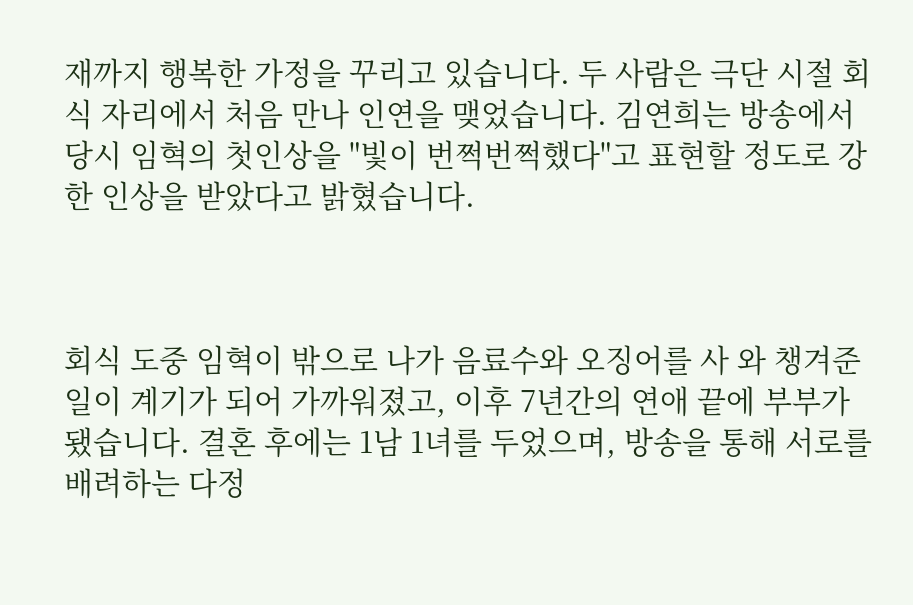재까지 행복한 가정을 꾸리고 있습니다. 두 사람은 극단 시절 회식 자리에서 처음 만나 인연을 맺었습니다. 김연희는 방송에서 당시 임혁의 첫인상을 "빛이 번쩍번쩍했다"고 표현할 정도로 강한 인상을 받았다고 밝혔습니다.



회식 도중 임혁이 밖으로 나가 음료수와 오징어를 사 와 챙겨준 일이 계기가 되어 가까워졌고, 이후 7년간의 연애 끝에 부부가 됐습니다. 결혼 후에는 1남 1녀를 두었으며, 방송을 통해 서로를 배려하는 다정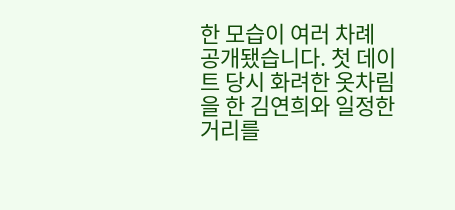한 모습이 여러 차례 공개됐습니다. 첫 데이트 당시 화려한 옷차림을 한 김연희와 일정한 거리를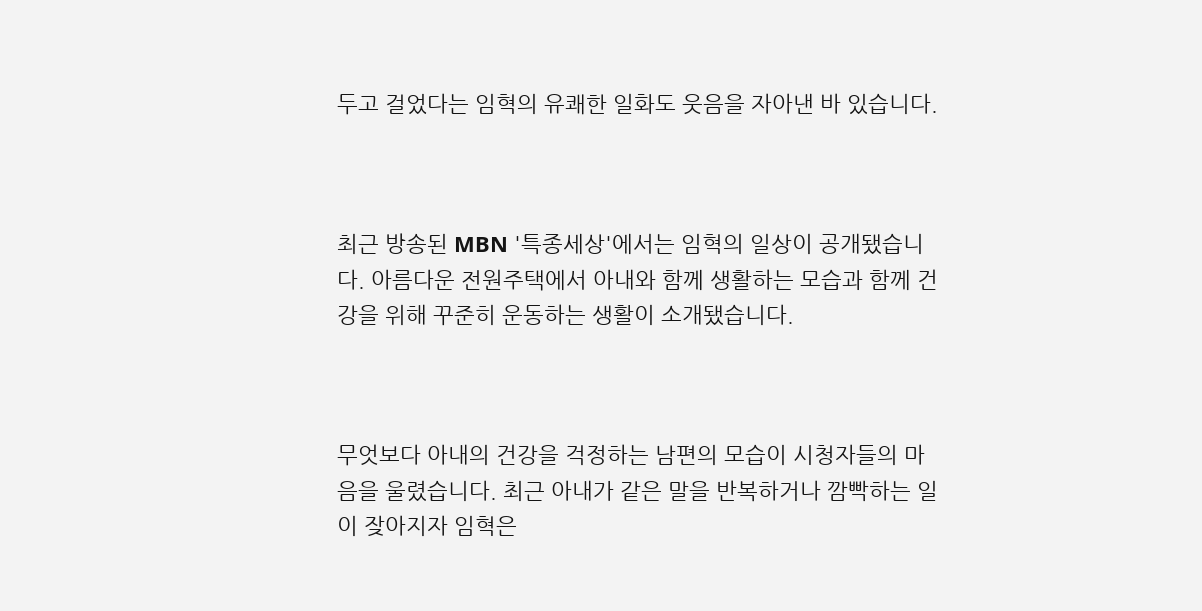두고 걸었다는 임혁의 유쾌한 일화도 웃음을 자아낸 바 있습니다.



최근 방송된 MBN '특종세상'에서는 임혁의 일상이 공개됐습니다. 아름다운 전원주택에서 아내와 함께 생활하는 모습과 함께 건강을 위해 꾸준히 운동하는 생활이 소개됐습니다.



무엇보다 아내의 건강을 걱정하는 남편의 모습이 시청자들의 마음을 울렸습니다. 최근 아내가 같은 말을 반복하거나 깜빡하는 일이 잦아지자 임혁은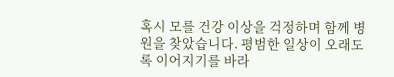혹시 모를 건강 이상을 걱정하며 함께 병원을 찾았습니다. 평범한 일상이 오래도록 이어지기를 바라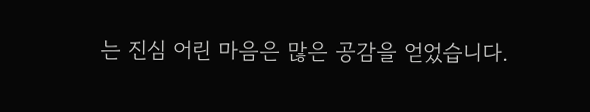는 진심 어린 마음은 많은 공감을 얻었습니다.